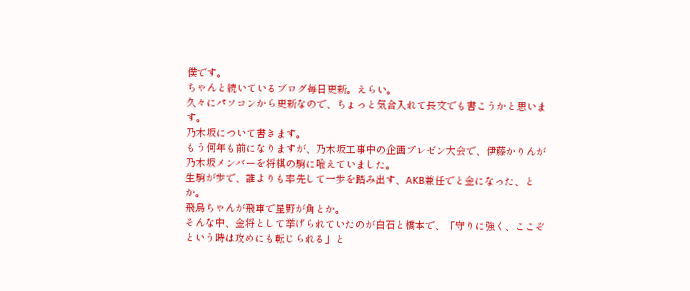僕です。
ちゃんと続いているブログ毎日更新。えらい。
久々にパソコンから更新なので、ちょっと気合入れて長文でも書こうかと思います。
乃木坂について書きます。
もう何年も前になりますが、乃木坂工事中の企画プレゼン大会で、伊藤かりんが乃木坂メンバーを将棋の駒に喩えていました。
生駒が歩で、誰よりも率先して一歩を踏み出す、AKB兼任でと金になった、とか。
飛鳥ちゃんが飛車で星野が角とか。
そんな中、金将として挙げられていたのが白石と橋本で、「守りに強く、ここぞという時は攻めにも転じられる」と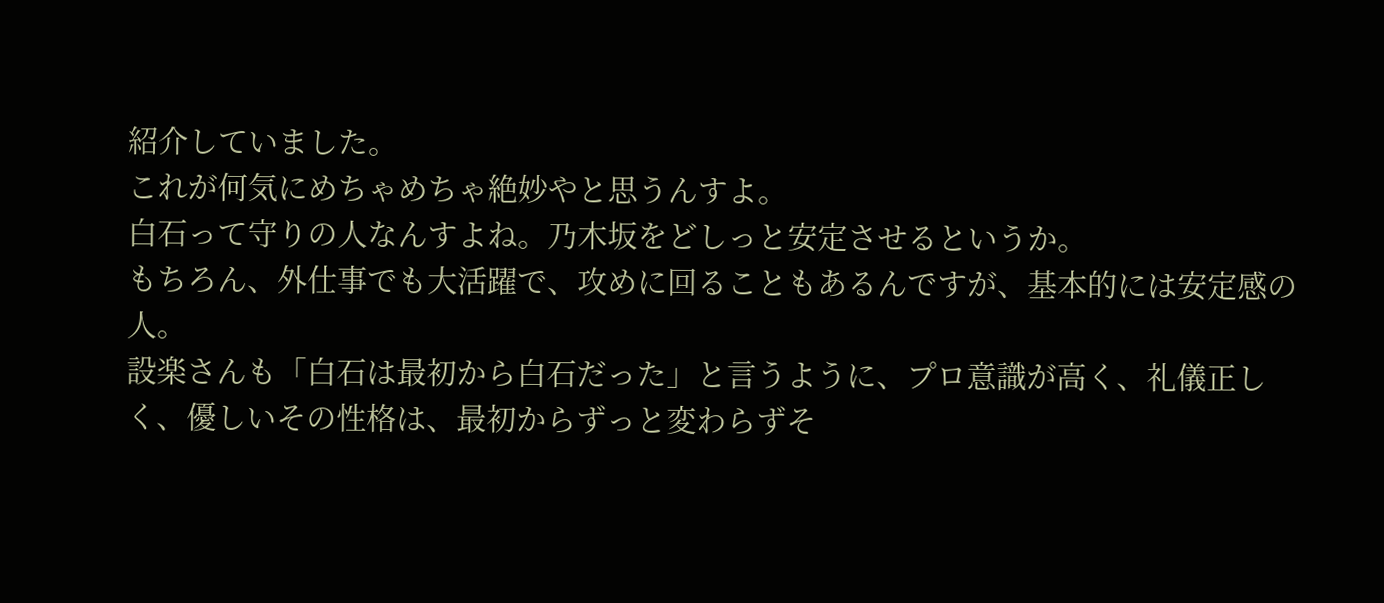紹介していました。
これが何気にめちゃめちゃ絶妙やと思うんすよ。
白石って守りの人なんすよね。乃木坂をどしっと安定させるというか。
もちろん、外仕事でも大活躍で、攻めに回ることもあるんですが、基本的には安定感の人。
設楽さんも「白石は最初から白石だった」と言うように、プロ意識が高く、礼儀正しく、優しいその性格は、最初からずっと変わらずそ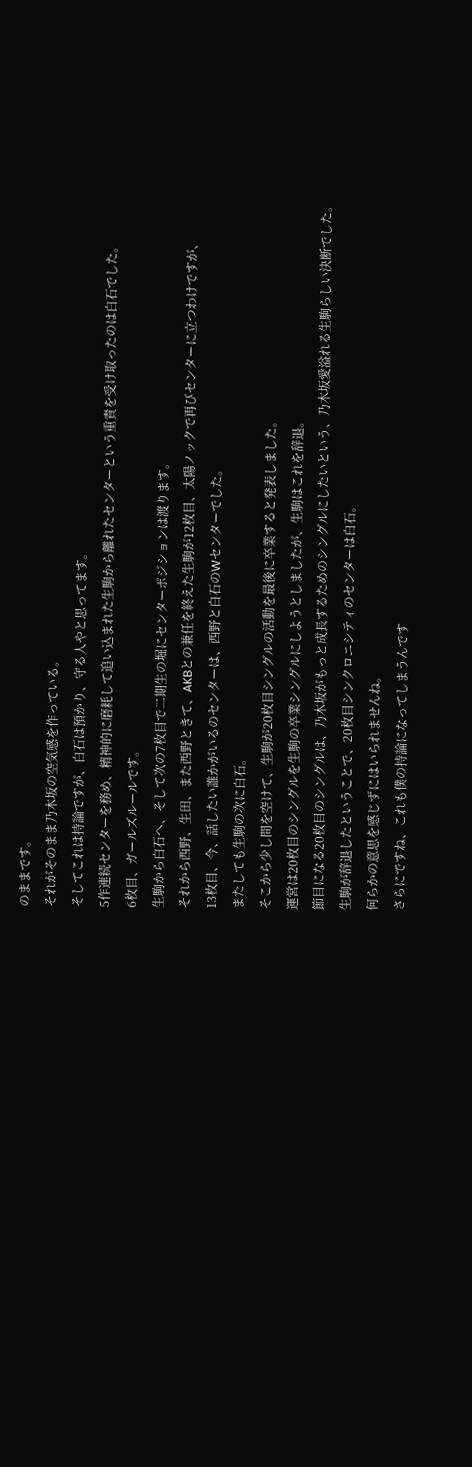のままです。
それがそのまま乃木坂の空気感を作っている。
そしてこれは持論ですが、白石は預かり、守る人やと思ってます。
5作連続センターを務め、精神的に磨耗して追い込まれた生駒から離れたセンターという重責を受け取ったのは白石でした。
6枚目、ガールズルールです。
生駒から白石へ、そして次の7枚目で二期生の堀にセンターポジションは渡ります。
それから西野、生田、また西野ときて、AKBとの兼任を終えた生駒が12枚目、太陽ノックで再びセンターに立つわけですが、
13枚目、今、話したい誰かがいるのセンターは、西野と白石のWセンターでした。
またしても生駒の次に白石。
そこから少し間を空けて、生駒が20枚目シングルの活動を最後に卒業すると発表しました。
運営は20枚目のシングルを生駒の卒業シングルにしようとしましたが、生駒はこれを辞退。
節目になる20枚目のシングルは、乃木坂がもっと成長するためのシングルにしたいという、乃木坂愛溢れる生駒らしい決断でした。
生駒が辞退したということで、20枚目シンクロニシティのセンターは白石。
何らかの意思を感じずにはいられませんね。
さらにですね、これも僕の持論になってしまうんです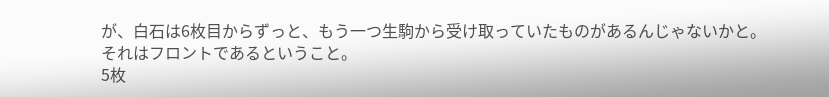が、白石は6枚目からずっと、もう一つ生駒から受け取っていたものがあるんじゃないかと。
それはフロントであるということ。
5枚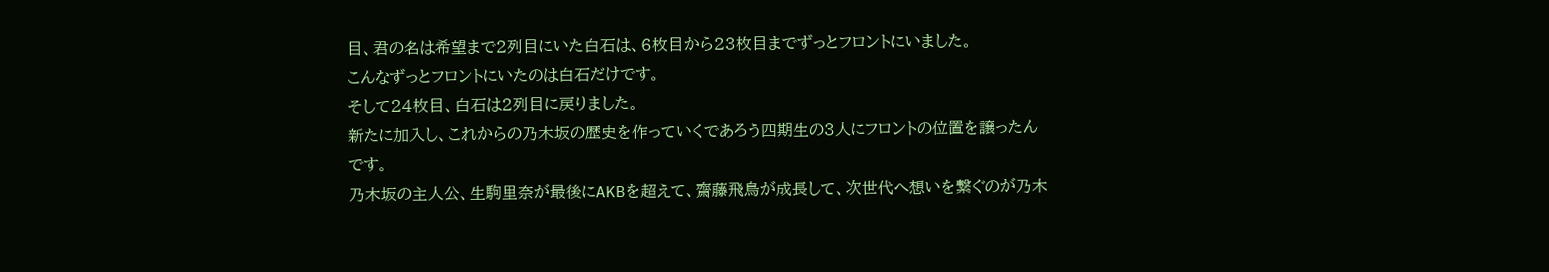目、君の名は希望まで2列目にいた白石は、6枚目から23枚目までずっとフロントにいました。
こんなずっとフロントにいたのは白石だけです。
そして24枚目、白石は2列目に戻りました。
新たに加入し、これからの乃木坂の歴史を作っていくであろう四期生の3人にフロントの位置を譲ったんです。
乃木坂の主人公、生駒里奈が最後にAKBを超えて、齋藤飛鳥が成長して、次世代へ想いを繋ぐのが乃木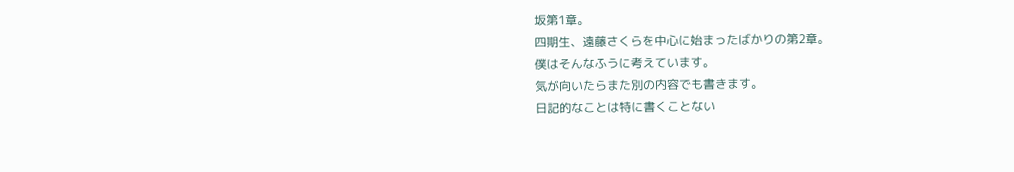坂第1章。
四期生、遠藤さくらを中心に始まったばかりの第2章。
僕はそんなふうに考えています。
気が向いたらまた別の内容でも書きます。
日記的なことは特に書くことない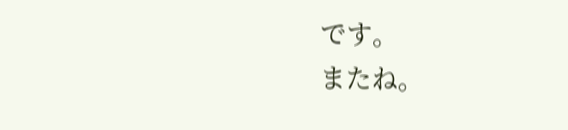です。
またね。